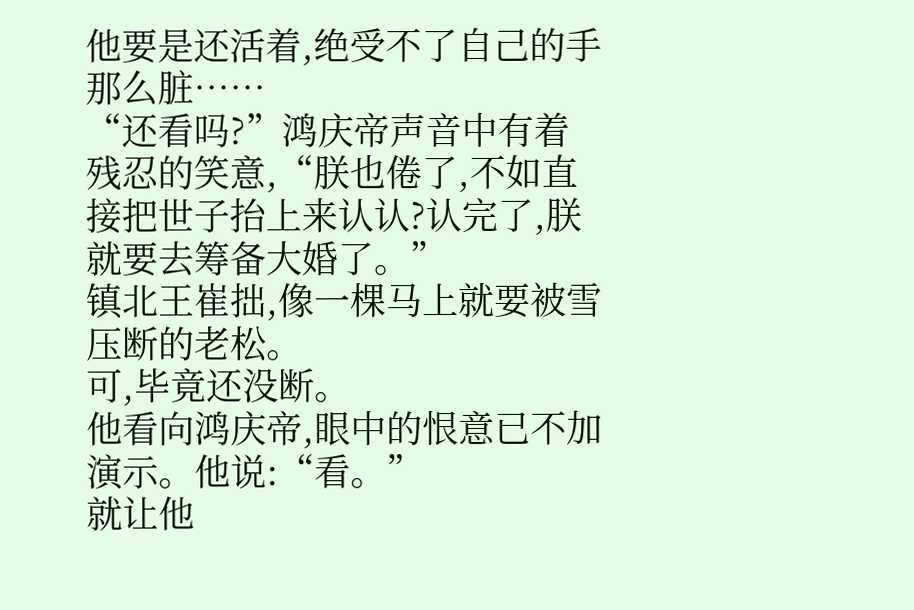他要是还活着,绝受不了自己的手那么脏……
“还看吗?”鸿庆帝声音中有着残忍的笑意,“朕也倦了,不如直接把世子抬上来认认?认完了,朕就要去筹备大婚了。”
镇北王崔拙,像一棵马上就要被雪压断的老松。
可,毕竟还没断。
他看向鸿庆帝,眼中的恨意已不加演示。他说:“看。”
就让他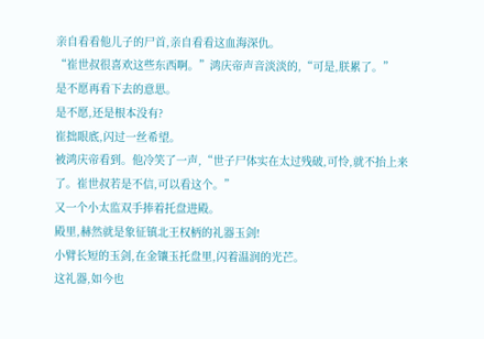亲自看看他儿子的尸首,亲自看看这血海深仇。
“崔世叔很喜欢这些东西啊。”鸿庆帝声音淡淡的,“可是,朕累了。”
是不愿再看下去的意思。
是不愿,还是根本没有?
崔拙眼底,闪过一丝希望。
被鸿庆帝看到。他冷笑了一声,“世子尸体实在太过残破,可怜,就不抬上来了。崔世叔若是不信,可以看这个。”
又一个小太监双手捧着托盘进殿。
殿里,赫然就是象征镇北王权柄的礼器玉剑!
小臂长短的玉剑,在金镶玉托盘里,闪着温润的光芒。
这礼器,如今也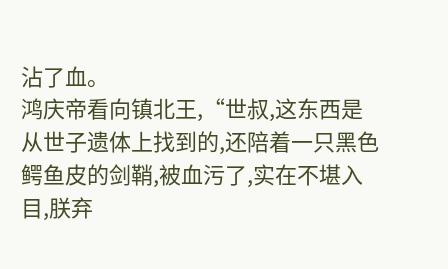沾了血。
鸿庆帝看向镇北王,“世叔,这东西是从世子遗体上找到的,还陪着一只黑色鳄鱼皮的剑鞘,被血污了,实在不堪入目,朕弃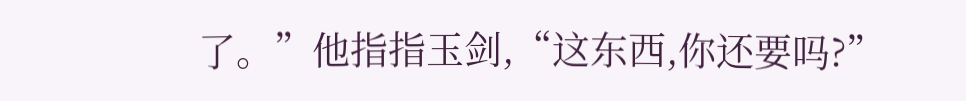了。”他指指玉剑,“这东西,你还要吗?”